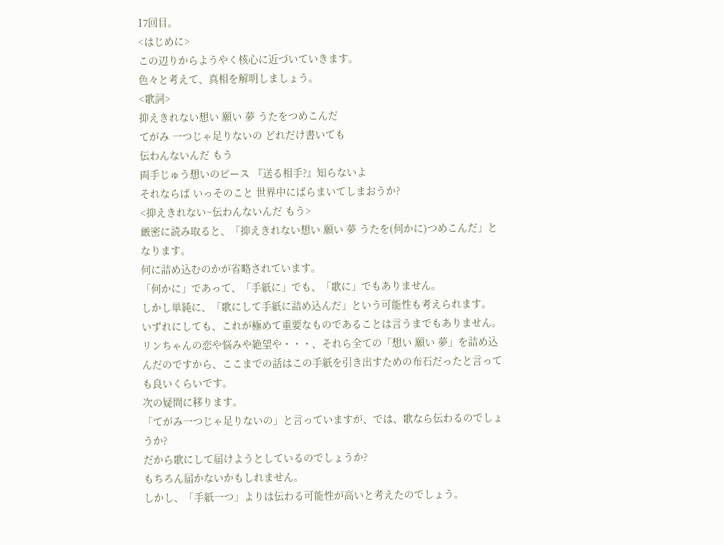17回目。
<はじめに>
この辺りからようやく核心に近づいていきます。
色々と考えて、真相を解明しましょう。
<歌詞>
抑えきれない想い 願い 夢 うたをつめこんだ
てがみ 一つじゃ足りないの どれだけ書いても
伝わんないんだ もう
両手じゅう想いのピース 『送る相手?』知らないよ
それならば いっそのこと 世界中にばらまいてしまおうか?
<抑えきれない~伝わんないんだ もう>
厳密に読み取ると、「抑えきれない想い 願い 夢 うたを(何かに)つめこんだ」となります。
何に詰め込むのかが省略されています。
「何かに」であって、「手紙に」でも、「歌に」でもありません。
しかし単純に、「歌にして手紙に詰め込んだ」という可能性も考えられます。
いずれにしても、これが極めて重要なものであることは言うまでもありません。
リンちゃんの恋や悩みや絶望や・・・、それら全ての「想い 願い 夢」を詰め込んだのですから、ここまでの話はこの手紙を引き出すための布石だったと言っても良いくらいです。
次の疑問に移ります。
「てがみ一つじゃ足りないの」と言っていますが、では、歌なら伝わるのでしょうか?
だから歌にして届けようとしているのでしょうか?
もちろん届かないかもしれません。
しかし、「手紙一つ」よりは伝わる可能性が高いと考えたのでしょう。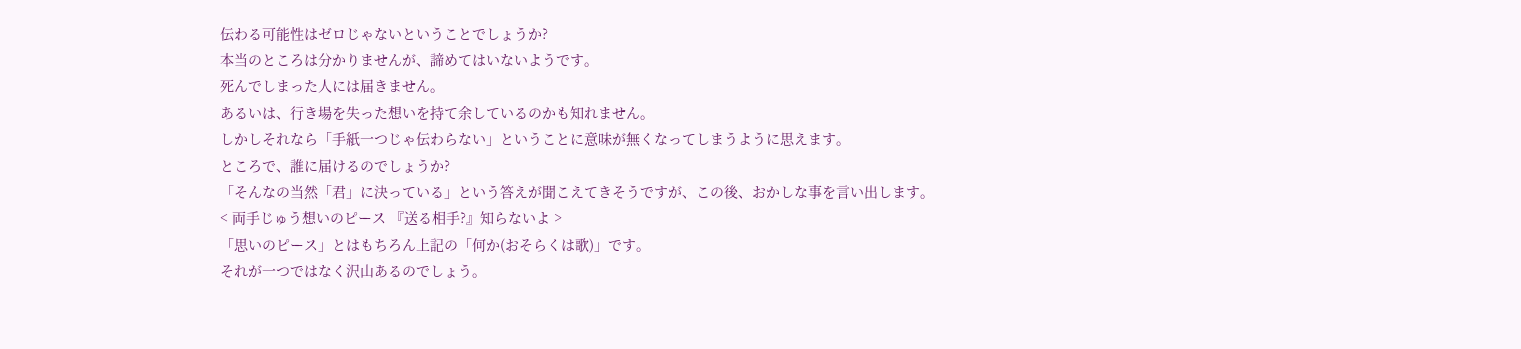伝わる可能性はゼロじゃないということでしょうか?
本当のところは分かりませんが、諦めてはいないようです。
死んでしまった人には届きません。
あるいは、行き場を失った想いを持て余しているのかも知れません。
しかしそれなら「手紙一つじゃ伝わらない」ということに意味が無くなってしまうように思えます。
ところで、誰に届けるのでしょうか?
「そんなの当然「君」に決っている」という答えが聞こえてきそうですが、この後、おかしな事を言い出します。
< 両手じゅう想いのピース 『送る相手?』知らないよ >
「思いのピース」とはもちろん上記の「何か(おそらくは歌)」です。
それが一つではなく沢山あるのでしょう。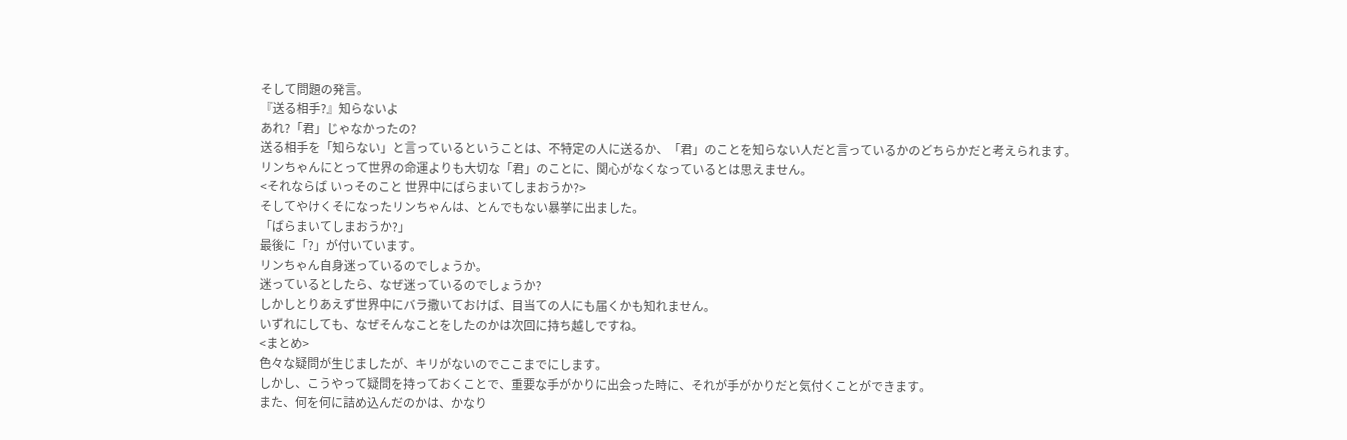そして問題の発言。
『送る相手?』知らないよ
あれ?「君」じゃなかったの?
送る相手を「知らない」と言っているということは、不特定の人に送るか、「君」のことを知らない人だと言っているかのどちらかだと考えられます。
リンちゃんにとって世界の命運よりも大切な「君」のことに、関心がなくなっているとは思えません。
<それならば いっそのこと 世界中にばらまいてしまおうか?>
そしてやけくそになったリンちゃんは、とんでもない暴挙に出ました。
「ばらまいてしまおうか?」
最後に「?」が付いています。
リンちゃん自身迷っているのでしょうか。
迷っているとしたら、なぜ迷っているのでしょうか?
しかしとりあえず世界中にバラ撒いておけば、目当ての人にも届くかも知れません。
いずれにしても、なぜそんなことをしたのかは次回に持ち越しですね。
<まとめ>
色々な疑問が生じましたが、キリがないのでここまでにします。
しかし、こうやって疑問を持っておくことで、重要な手がかりに出会った時に、それが手がかりだと気付くことができます。
また、何を何に詰め込んだのかは、かなり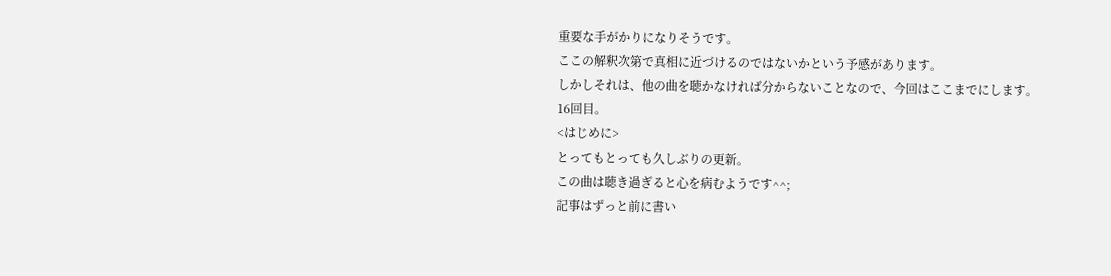重要な手がかりになりそうです。
ここの解釈次第で真相に近づけるのではないかという予感があります。
しかしそれは、他の曲を聴かなければ分からないことなので、今回はここまでにします。
16回目。
<はじめに>
とってもとっても久しぶりの更新。
この曲は聴き過ぎると心を病むようです^^;
記事はずっと前に書い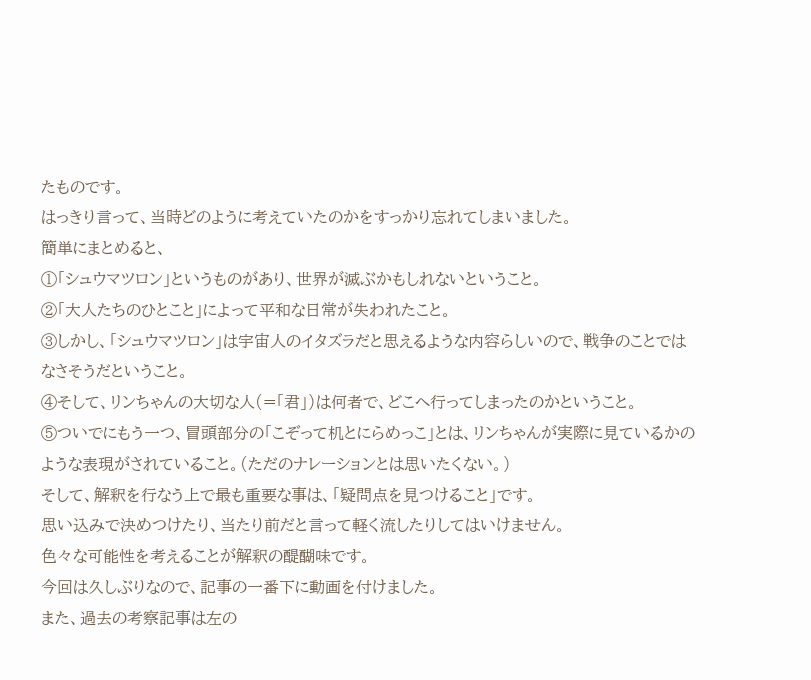たものです。
はっきり言って、当時どのように考えていたのかをすっかり忘れてしまいました。
簡単にまとめると、
①「シュウマツロン」というものがあり、世界が滅ぶかもしれないということ。
②「大人たちのひとこと」によって平和な日常が失われたこと。
③しかし、「シュウマツロン」は宇宙人のイタズラだと思えるような内容らしいので、戦争のことではなさそうだということ。
④そして、リンちゃんの大切な人(=「君」)は何者で、どこへ行ってしまったのかということ。
⑤ついでにもう一つ、冒頭部分の「こぞって机とにらめっこ」とは、リンちゃんが実際に見ているかのような表現がされていること。(ただのナレーションとは思いたくない。)
そして、解釈を行なう上で最も重要な事は、「疑問点を見つけること」です。
思い込みで決めつけたり、当たり前だと言って軽く流したりしてはいけません。
色々な可能性を考えることが解釈の醍醐味です。
今回は久しぶりなので、記事の一番下に動画を付けました。
また、過去の考察記事は左の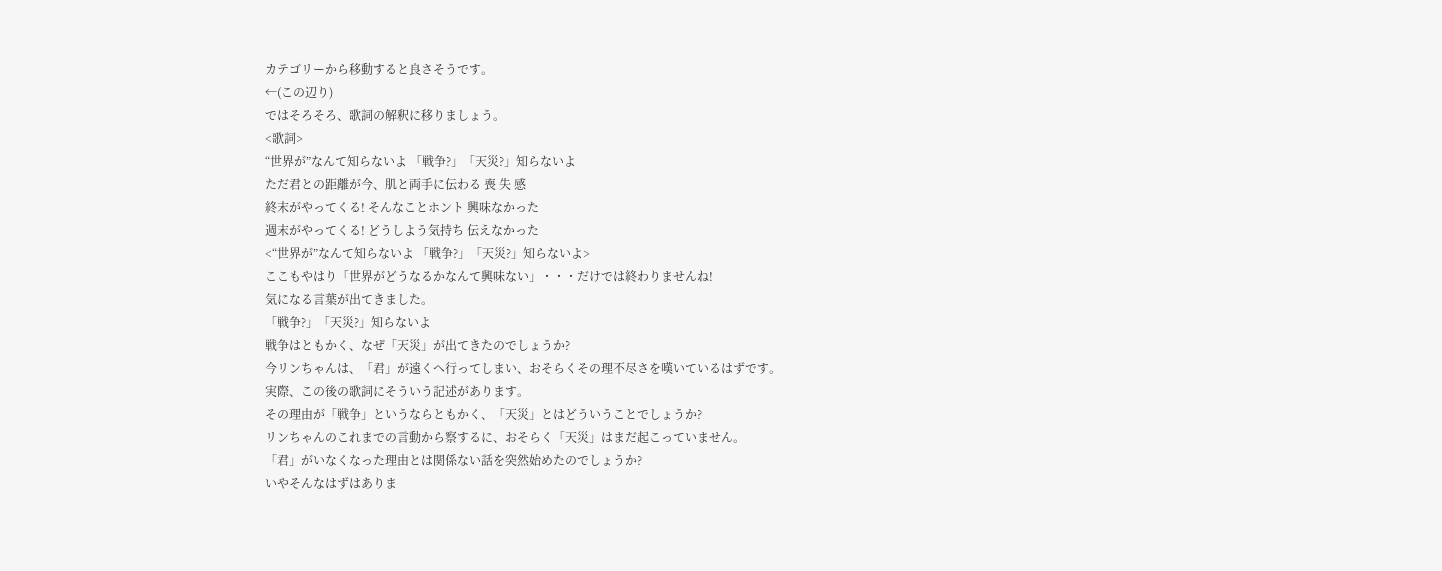カテゴリーから移動すると良さそうです。
←(この辺り)
ではそろそろ、歌詞の解釈に移りましょう。
<歌詞>
“世界が”なんて知らないよ 「戦争?」「天災?」知らないよ
ただ君との距離が今、肌と両手に伝わる 喪 失 感
終末がやってくる! そんなことホント 興味なかった
週末がやってくる! どうしよう気持ち 伝えなかった
<“世界が”なんて知らないよ 「戦争?」「天災?」知らないよ>
ここもやはり「世界がどうなるかなんて興味ない」・・・だけでは終わりませんね!
気になる言葉が出てきました。
「戦争?」「天災?」知らないよ
戦争はともかく、なぜ「天災」が出てきたのでしょうか?
今リンちゃんは、「君」が遠くへ行ってしまい、おそらくその理不尽さを嘆いているはずです。
実際、この後の歌詞にそういう記述があります。
その理由が「戦争」というならともかく、「天災」とはどういうことでしょうか?
リンちゃんのこれまでの言動から察するに、おそらく「天災」はまだ起こっていません。
「君」がいなくなった理由とは関係ない話を突然始めたのでしょうか?
いやそんなはずはありま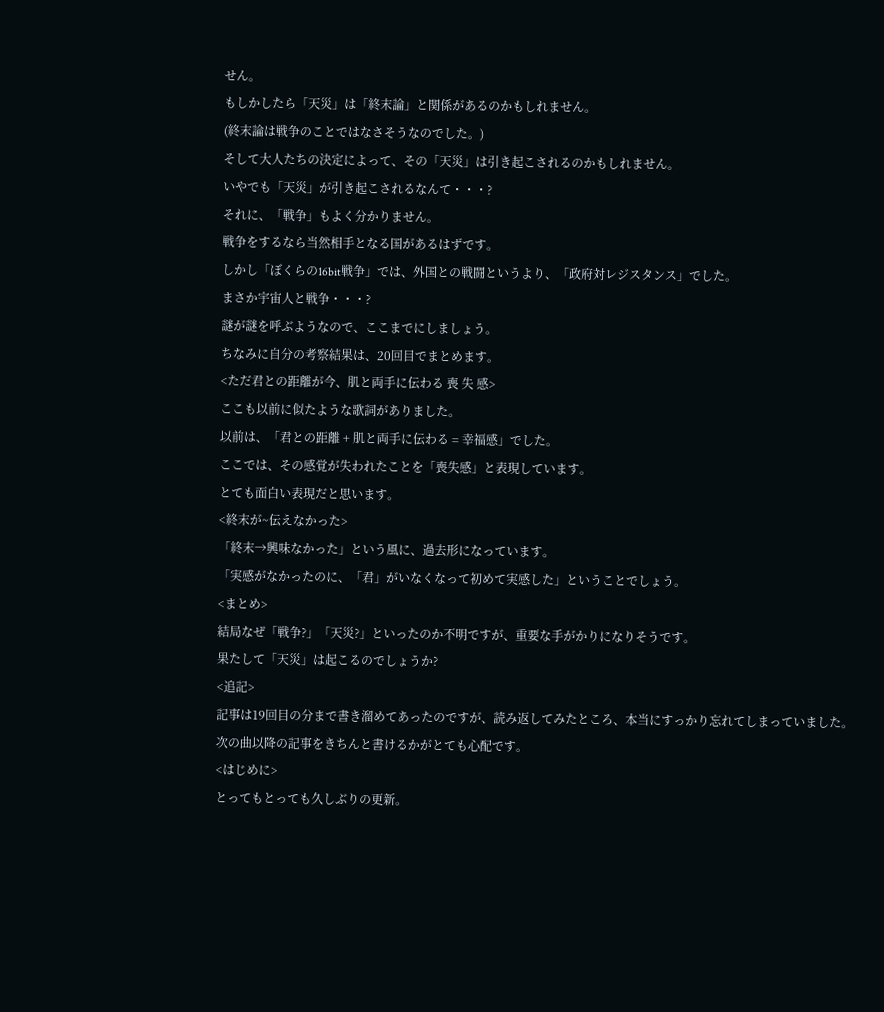せん。
もしかしたら「天災」は「終末論」と関係があるのかもしれません。
(終末論は戦争のことではなさそうなのでした。)
そして大人たちの決定によって、その「天災」は引き起こされるのかもしれません。
いやでも「天災」が引き起こされるなんて・・・?
それに、「戦争」もよく分かりません。
戦争をするなら当然相手となる国があるはずです。
しかし「ぼくらの16bit戦争」では、外国との戦闘というより、「政府対レジスタンス」でした。
まさか宇宙人と戦争・・・?
謎が謎を呼ぶようなので、ここまでにしましょう。
ちなみに自分の考察結果は、20回目でまとめます。
<ただ君との距離が今、肌と両手に伝わる 喪 失 感>
ここも以前に似たような歌詞がありました。
以前は、「君との距離 + 肌と両手に伝わる = 幸福感」でした。
ここでは、その感覚が失われたことを「喪失感」と表現しています。
とても面白い表現だと思います。
<終末が~伝えなかった>
「終末→興味なかった」という風に、過去形になっています。
「実感がなかったのに、「君」がいなくなって初めて実感した」ということでしょう。
<まとめ>
結局なぜ「戦争?」「天災?」といったのか不明ですが、重要な手がかりになりそうです。
果たして「天災」は起こるのでしょうか?
<追記>
記事は19回目の分まで書き溜めてあったのですが、読み返してみたところ、本当にすっかり忘れてしまっていました。
次の曲以降の記事をきちんと書けるかがとても心配です。
<はじめに>
とってもとっても久しぶりの更新。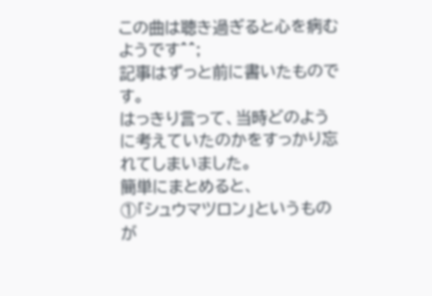この曲は聴き過ぎると心を病むようです^^;
記事はずっと前に書いたものです。
はっきり言って、当時どのように考えていたのかをすっかり忘れてしまいました。
簡単にまとめると、
①「シュウマツロン」というものが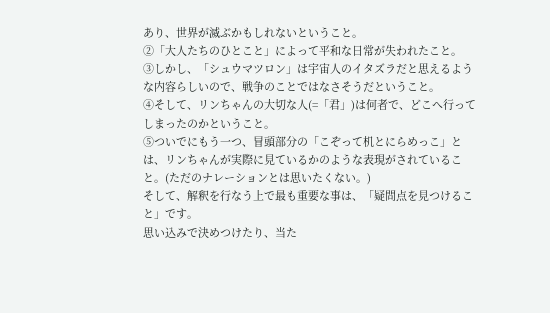あり、世界が滅ぶかもしれないということ。
②「大人たちのひとこと」によって平和な日常が失われたこと。
③しかし、「シュウマツロン」は宇宙人のイタズラだと思えるような内容らしいので、戦争のことではなさそうだということ。
④そして、リンちゃんの大切な人(=「君」)は何者で、どこへ行ってしまったのかということ。
⑤ついでにもう一つ、冒頭部分の「こぞって机とにらめっこ」とは、リンちゃんが実際に見ているかのような表現がされていること。(ただのナレーションとは思いたくない。)
そして、解釈を行なう上で最も重要な事は、「疑問点を見つけること」です。
思い込みで決めつけたり、当た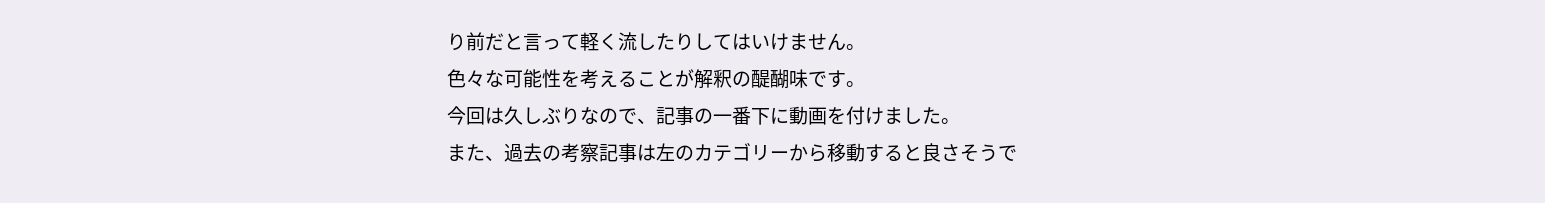り前だと言って軽く流したりしてはいけません。
色々な可能性を考えることが解釈の醍醐味です。
今回は久しぶりなので、記事の一番下に動画を付けました。
また、過去の考察記事は左のカテゴリーから移動すると良さそうで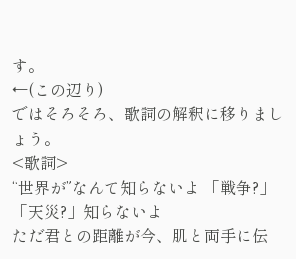す。
←(この辺り)
ではそろそろ、歌詞の解釈に移りましょう。
<歌詞>
“世界が”なんて知らないよ 「戦争?」「天災?」知らないよ
ただ君との距離が今、肌と両手に伝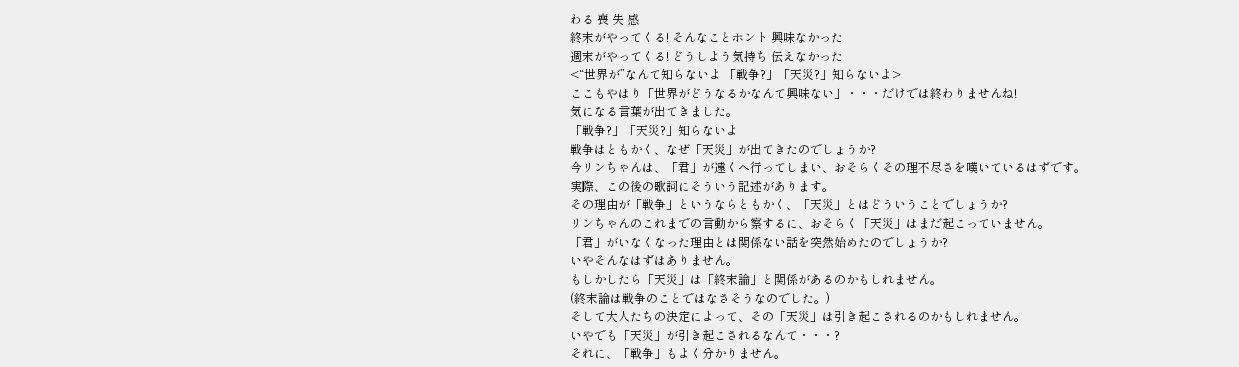わる 喪 失 感
終末がやってくる! そんなことホント 興味なかった
週末がやってくる! どうしよう気持ち 伝えなかった
<“世界が”なんて知らないよ 「戦争?」「天災?」知らないよ>
ここもやはり「世界がどうなるかなんて興味ない」・・・だけでは終わりませんね!
気になる言葉が出てきました。
「戦争?」「天災?」知らないよ
戦争はともかく、なぜ「天災」が出てきたのでしょうか?
今リンちゃんは、「君」が遠くへ行ってしまい、おそらくその理不尽さを嘆いているはずです。
実際、この後の歌詞にそういう記述があります。
その理由が「戦争」というならともかく、「天災」とはどういうことでしょうか?
リンちゃんのこれまでの言動から察するに、おそらく「天災」はまだ起こっていません。
「君」がいなくなった理由とは関係ない話を突然始めたのでしょうか?
いやそんなはずはありません。
もしかしたら「天災」は「終末論」と関係があるのかもしれません。
(終末論は戦争のことではなさそうなのでした。)
そして大人たちの決定によって、その「天災」は引き起こされるのかもしれません。
いやでも「天災」が引き起こされるなんて・・・?
それに、「戦争」もよく分かりません。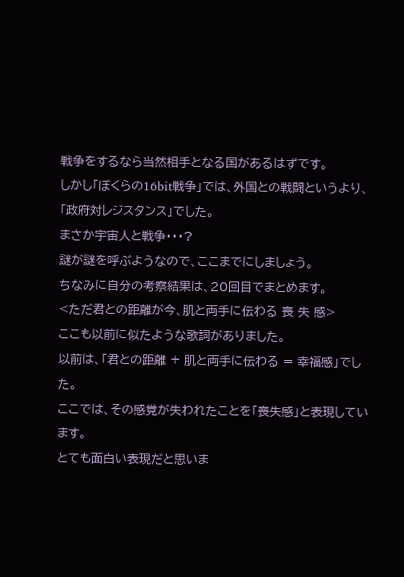戦争をするなら当然相手となる国があるはずです。
しかし「ぼくらの16bit戦争」では、外国との戦闘というより、「政府対レジスタンス」でした。
まさか宇宙人と戦争・・・?
謎が謎を呼ぶようなので、ここまでにしましょう。
ちなみに自分の考察結果は、20回目でまとめます。
<ただ君との距離が今、肌と両手に伝わる 喪 失 感>
ここも以前に似たような歌詞がありました。
以前は、「君との距離 + 肌と両手に伝わる = 幸福感」でした。
ここでは、その感覚が失われたことを「喪失感」と表現しています。
とても面白い表現だと思いま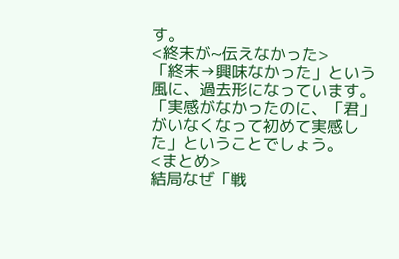す。
<終末が~伝えなかった>
「終末→興味なかった」という風に、過去形になっています。
「実感がなかったのに、「君」がいなくなって初めて実感した」ということでしょう。
<まとめ>
結局なぜ「戦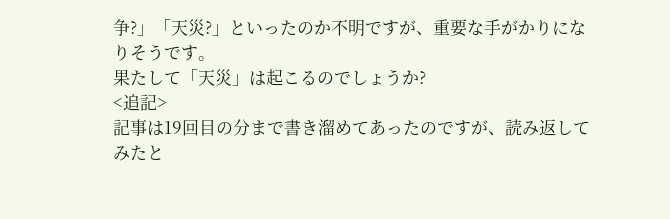争?」「天災?」といったのか不明ですが、重要な手がかりになりそうです。
果たして「天災」は起こるのでしょうか?
<追記>
記事は19回目の分まで書き溜めてあったのですが、読み返してみたと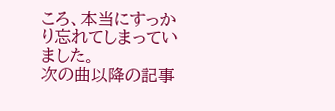ころ、本当にすっかり忘れてしまっていました。
次の曲以降の記事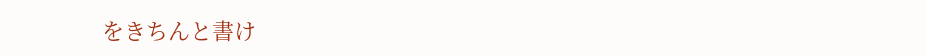をきちんと書け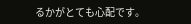るかがとても心配です。